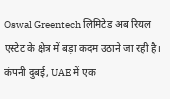Oswal Greentech लिमिटेड अब रियल एस्टेट के क्षेत्र में बड़ा कदम उठाने जा रही है। कंपनी दुबई, UAE में एक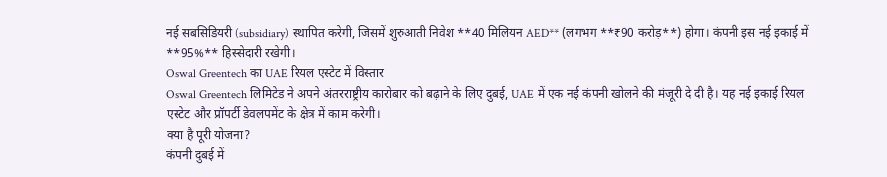नई सबसिडियरी (subsidiary) स्थापित करेगी, जिसमें शुरुआती निवेश **40 मिलियन AED** (लगभग **₹90 करोड़**) होगा। कंपनी इस नई इकाई में **95%** हिस्सेदारी रखेगी।
Oswal Greentech का UAE रियल एस्टेट में विस्तार
Oswal Greentech लिमिटेड ने अपने अंतरराष्ट्रीय कारोबार को बढ़ाने के लिए दुबई, UAE में एक नई कंपनी खोलने की मंजूरी दे दी है। यह नई इकाई रियल एस्टेट और प्रॉपर्टी डेवलपमेंट के क्षेत्र में काम करेगी।
क्या है पूरी योजना?
कंपनी दुबई में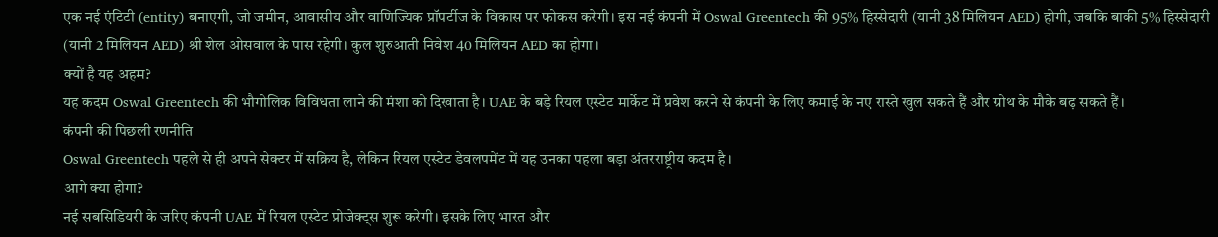एक नई एंटिटी (entity) बनाएगी, जो जमीन, आवासीय और वाणिज्यिक प्रॉपर्टीज के विकास पर फोकस करेगी। इस नई कंपनी में Oswal Greentech की 95% हिस्सेदारी (यानी 38 मिलियन AED) होगी, जबकि बाकी 5% हिस्सेदारी (यानी 2 मिलियन AED) श्री शेल ओसवाल के पास रहेगी। कुल शुरुआती निवेश 40 मिलियन AED का होगा।
क्यों है यह अहम?
यह कदम Oswal Greentech की भौगोलिक विविधता लाने की मंशा को दिखाता है। UAE के बड़े रियल एस्टेट मार्केट में प्रवेश करने से कंपनी के लिए कमाई के नए रास्ते खुल सकते हैं और ग्रोथ के मौके बढ़ सकते हैं।
कंपनी की पिछली रणनीति
Oswal Greentech पहले से ही अपने सेक्टर में सक्रिय है, लेकिन रियल एस्टेट डेवलपमेंट में यह उनका पहला बड़ा अंतरराष्ट्रीय कदम है।
आगे क्या होगा?
नई सबसिडियरी के जरिए कंपनी UAE में रियल एस्टेट प्रोजेक्ट्स शुरू करेगी। इसके लिए भारत और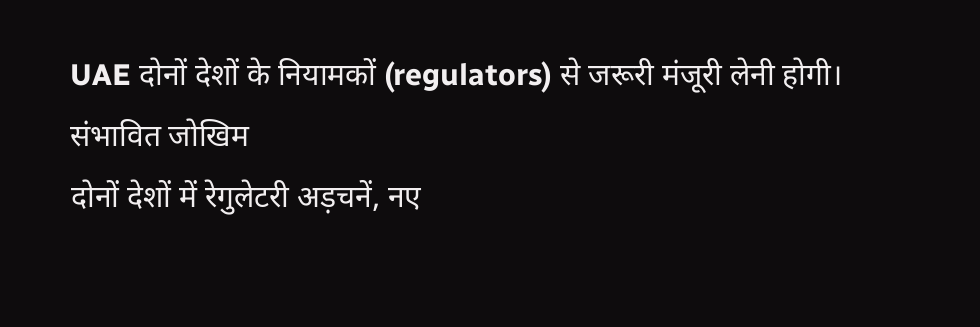UAE दोनों देशों के नियामकों (regulators) से जरूरी मंजूरी लेनी होगी।
संभावित जोखिम
दोनों देशों में रेगुलेटरी अड़चनें, नए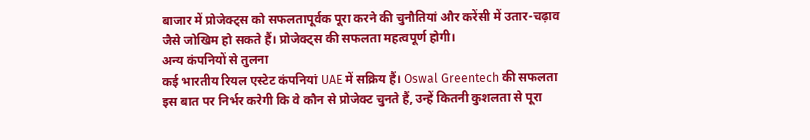बाजार में प्रोजेक्ट्स को सफलतापूर्वक पूरा करने की चुनौतियां और करेंसी में उतार-चढ़ाव जैसे जोखिम हो सकते हैं। प्रोजेक्ट्स की सफलता महत्वपूर्ण होगी।
अन्य कंपनियों से तुलना
कई भारतीय रियल एस्टेट कंपनियां UAE में सक्रिय हैं। Oswal Greentech की सफलता इस बात पर निर्भर करेगी कि वे कौन से प्रोजेक्ट चुनते हैं, उन्हें कितनी कुशलता से पूरा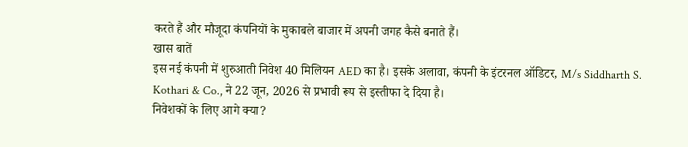करते हैं और मौजूदा कंपनियों के मुकाबले बाजार में अपनी जगह कैसे बनाते हैं।
खास बातें
इस नई कंपनी में शुरुआती निवेश 40 मिलियन AED का है। इसके अलावा, कंपनी के इंटरनल ऑडिटर, M/s Siddharth S. Kothari & Co., ने 22 जून, 2026 से प्रभावी रूप से इस्तीफा दे दिया है।
निवेशकों के लिए आगे क्या?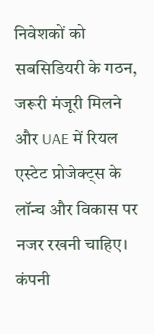निवेशकों को सबसिडियरी के गठन, जरूरी मंजूरी मिलने और UAE में रियल एस्टेट प्रोजेक्ट्स के लॉन्च और विकास पर नजर रखनी चाहिए। कंपनी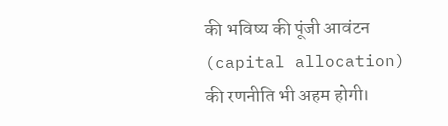की भविष्य की पूंजी आवंटन (capital allocation) की रणनीति भी अहम होगी।